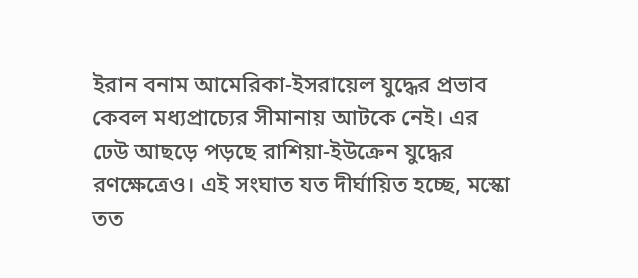ইরান বনাম আমেরিকা-ইসরায়েল যুদ্ধের প্রভাব কেবল মধ্যপ্রাচ্যের সীমানায় আটকে নেই। এর ঢেউ আছড়ে পড়ছে রাশিয়া-ইউক্রেন যুদ্ধের রণক্ষেত্রেও। এই সংঘাত যত দীর্ঘায়িত হচ্ছে, মস্কো তত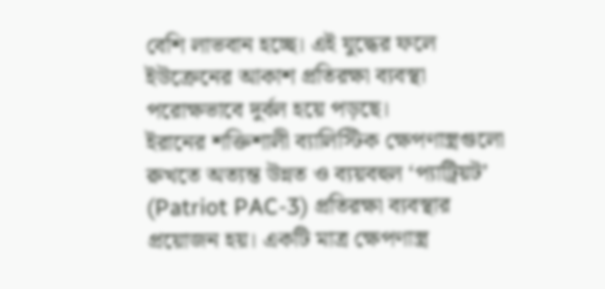বেশি লাভবান হচ্ছে। এই যুদ্ধের ফলে ইউক্রেনের আকাশ প্রতিরক্ষা ব্যবস্থা পরোক্ষভাবে দুর্বল হয়ে পড়ছে।
ইরানের শক্তিশালী ব্যালিস্টিক ক্ষেপণাস্ত্রগুলো রুখতে অত্যন্ত উন্নত ও ব্যয়বহুল ‘প্যাট্রিয়ট’ (Patriot PAC-3) প্রতিরক্ষা ব্যবস্থার প্রয়োজন হয়। একটি মাত্র ক্ষেপণাস্ত্র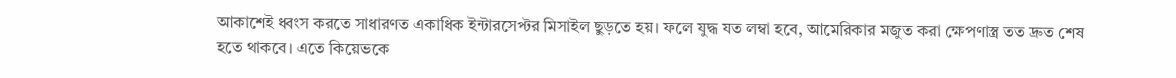আকাশেই ধ্বংস করতে সাধারণত একাধিক ইন্টারসেপ্টর মিসাইল ছুড়তে হয়। ফলে যুদ্ধ যত লম্বা হবে, আমেরিকার মজুত করা ক্ষেপণাস্ত্র তত দ্রুত শেষ হতে থাকবে। এতে কিয়েভকে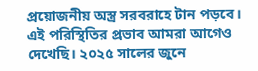প্রয়োজনীয় অস্ত্র সরবরাহে টান পড়বে।
এই পরিস্থিতির প্রভাব আমরা আগেও দেখেছি। ২০২৫ সালের জুনে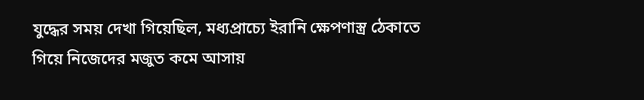যুদ্ধের সময় দেখা গিয়েছিল, মধ্যপ্রাচ্যে ইরানি ক্ষেপণাস্ত্র ঠেকাতে গিয়ে নিজেদের মজুত কমে আসায়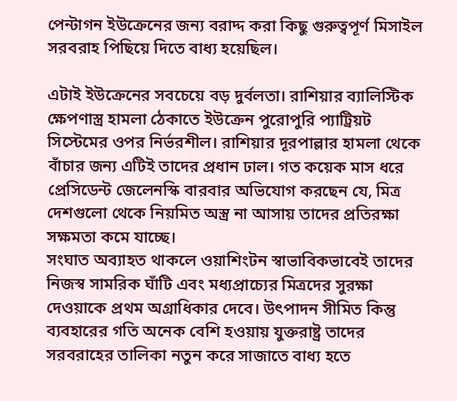পেন্টাগন ইউক্রেনের জন্য বরাদ্দ করা কিছু গুরুত্বপূর্ণ মিসাইল সরবরাহ পিছিয়ে দিতে বাধ্য হয়েছিল।

এটাই ইউক্রেনের সবচেয়ে বড় দুর্বলতা। রাশিয়ার ব্যালিস্টিক ক্ষেপণাস্ত্র হামলা ঠেকাতে ইউক্রেন পুরোপুরি প্যাট্রিয়ট সিস্টেমের ওপর নির্ভরশীল। রাশিয়ার দূরপাল্লার হামলা থেকে বাঁচার জন্য এটিই তাদের প্রধান ঢাল। গত কয়েক মাস ধরে প্রেসিডেন্ট জেলেনস্কি বারবার অভিযোগ করছেন যে, মিত্র দেশগুলো থেকে নিয়মিত অস্ত্র না আসায় তাদের প্রতিরক্ষা সক্ষমতা কমে যাচ্ছে।
সংঘাত অব্যাহত থাকলে ওয়াশিংটন স্বাভাবিকভাবেই তাদের নিজস্ব সামরিক ঘাঁটি এবং মধ্যপ্রাচ্যের মিত্রদের সুরক্ষা দেওয়াকে প্রথম অগ্রাধিকার দেবে। উৎপাদন সীমিত কিন্তু ব্যবহারের গতি অনেক বেশি হওয়ায় যুক্তরাষ্ট্র তাদের সরবরাহের তালিকা নতুন করে সাজাতে বাধ্য হতে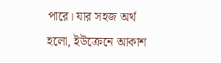পারে। যার সহজ অর্থ হলো, ইউক্রেনে আকাশ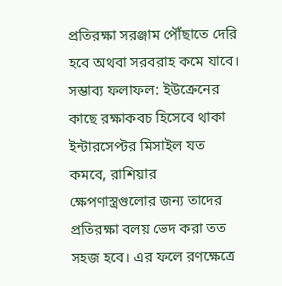প্রতিরক্ষা সরঞ্জাম পৌঁছাতে দেরি হবে অথবা সরবরাহ কমে যাবে।
সম্ভাব্য ফলাফল: ইউক্রেনের কাছে রক্ষাকবচ হিসেবে থাকা ইন্টারসেপ্টর মিসাইল যত কমবে, রাশিয়ার ক্ষেপণাস্ত্রগুলোর জন্য তাদের প্রতিরক্ষা বলয় ভেদ করা তত সহজ হবে। এর ফলে রণক্ষেত্রে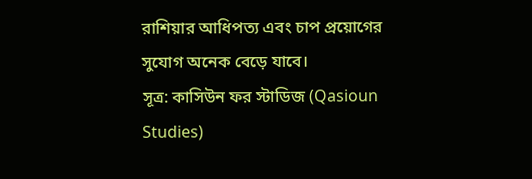রাশিয়ার আধিপত্য এবং চাপ প্রয়োগের সুযোগ অনেক বেড়ে যাবে।
সূত্র: কাসিউন ফর স্টাডিজ (Qasioun Studies)